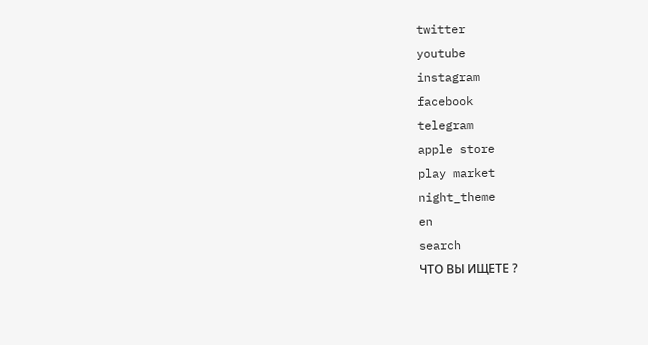twitter
youtube
instagram
facebook
telegram
apple store
play market
night_theme
en
search
ЧТО ВЫ ИЩЕТЕ ?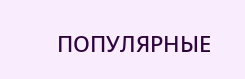ПОПУЛЯРНЫЕ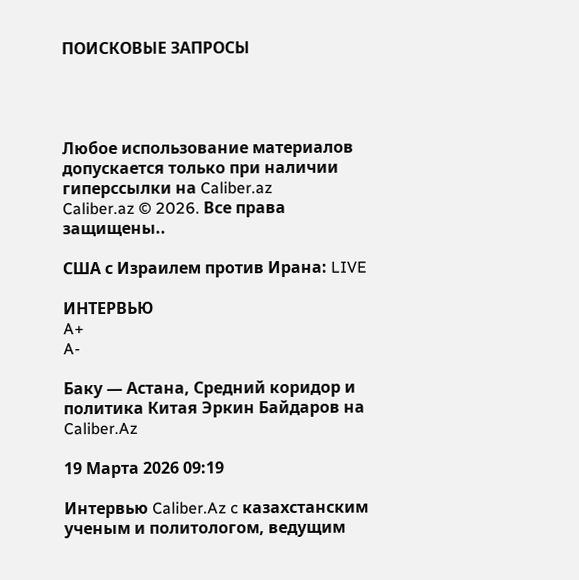ПОИСКОВЫЕ ЗАПРОСЫ




Любое использование материалов допускается только при наличии гиперссылки на Caliber.az
Caliber.az © 2026. Все права защищены..

США с Израилем против Ирана: LIVE

ИНТЕРВЬЮ
A+
A-

Баку — Астана, Средний коридор и политика Китая Эркин Байдаров на Caliber.Az

19 Марта 2026 09:19

Интервью Caliber.Az c казахстанским ученым и политологом, ведущим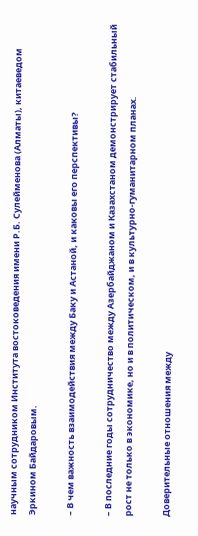научным сотрудником Института востоковедения имени Р.Б. Сулейменова (Алматы), китаеведом Эркином Байдаровым.

– В чем важность взаимодействия между Баку и Астаной, и каковы его перспективы?

– В последние годы сотрудничество между Азербайджаном и Казахстаном демонстрирует стабильный рост не только в экономике, но и в политическом, и в культурно-гуманитарном планах.

Доверительные отношения между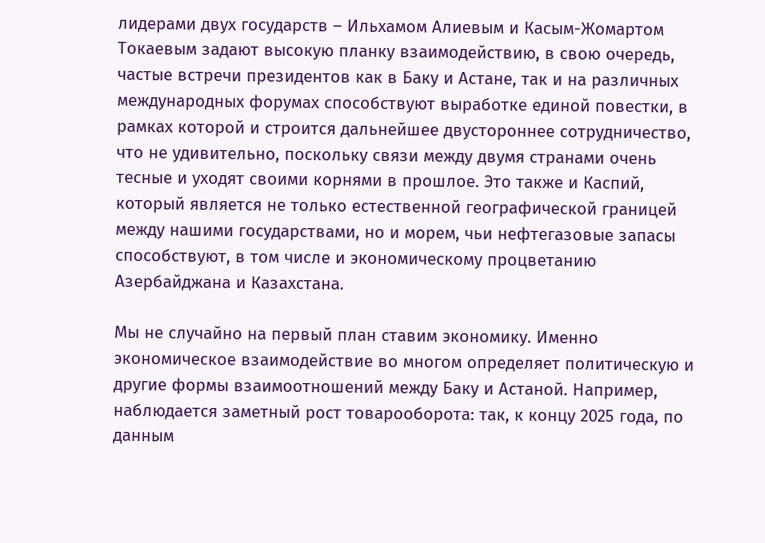лидерами двух государств – Ильхамом Алиевым и Касым-Жомартом Токаевым задают высокую планку взаимодействию, в свою очередь, частые встречи президентов как в Баку и Астане, так и на различных международных форумах способствуют выработке единой повестки, в рамках которой и строится дальнейшее двустороннее сотрудничество, что не удивительно, поскольку связи между двумя странами очень тесные и уходят своими корнями в прошлое. Это также и Каспий, который является не только естественной географической границей между нашими государствами, но и морем, чьи нефтегазовые запасы способствуют, в том числе и экономическому процветанию Азербайджана и Казахстана.

Мы не случайно на первый план ставим экономику. Именно экономическое взаимодействие во многом определяет политическую и другие формы взаимоотношений между Баку и Астаной. Например, наблюдается заметный рост товарооборота: так, к концу 2025 года, по данным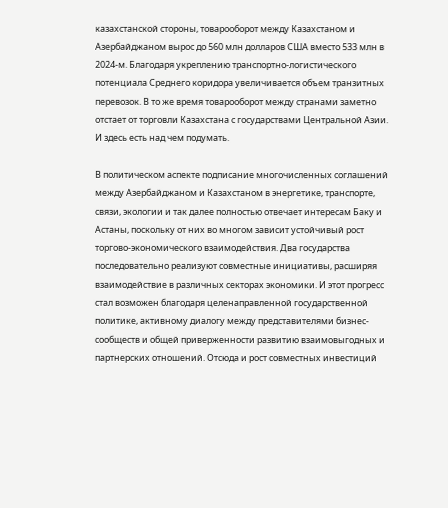казахстанской стороны, товарооборот между Казахстаном и Азербайджаном вырос до 560 млн долларов США вместо 533 млн в 2024-м. Благодаря укреплению транспортно-логистического потенциала Среднего коридора увеличивается объем транзитных перевозок. В то же время товарооборот между странами заметно отстает от торговли Казахстана с государствами Центральной Азии. И здесь есть над чем подумать.

В политическом аспекте подписание многочисленных соглашений между Азербайджаном и Казахстаном в энергетике, транспорте, связи, экологии и так далее полностью отвечает интересам Баку и Астаны, поскольку от них во многом зависит устойчивый рост торгово-экономического взаимодействия. Два государства последовательно реализуют совместные инициативы, расширяя взаимодействие в различных секторах экономики. И этот прогресс стал возможен благодаря целенаправленной государственной политике, активному диалогу между представителями бизнес-сообществ и общей приверженности развитию взаимовыгодных и партнерских отношений. Отсюда и рост совместных инвестиций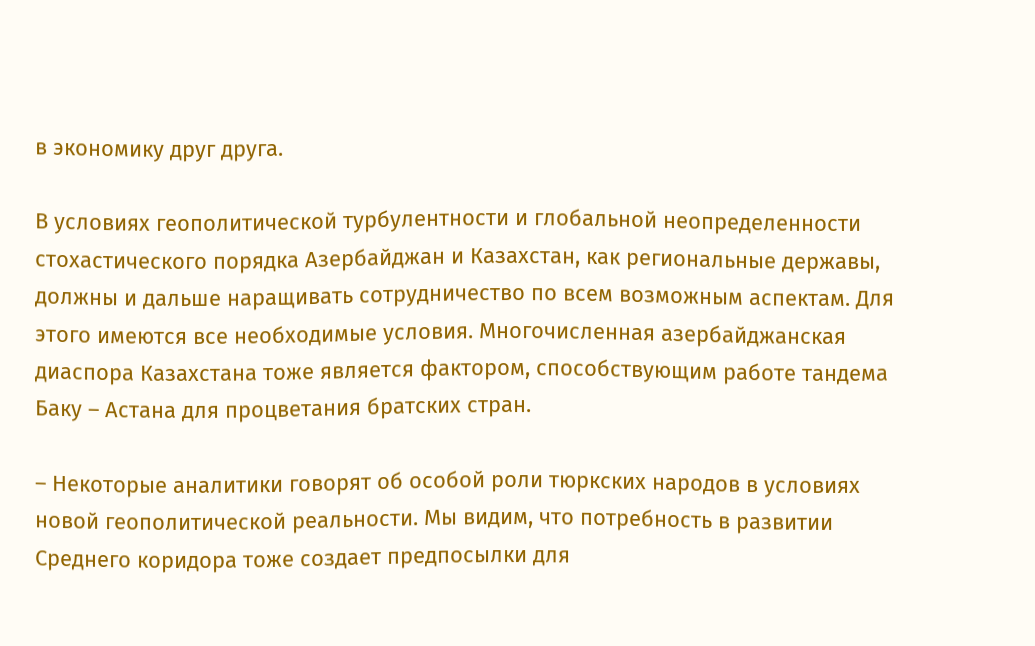в экономику друг друга.

В условиях геополитической турбулентности и глобальной неопределенности стохастического порядка Азербайджан и Казахстан, как региональные державы, должны и дальше наращивать сотрудничество по всем возможным аспектам. Для этого имеются все необходимые условия. Многочисленная азербайджанская диаспора Казахстана тоже является фактором, способствующим работе тандема Баку – Астана для процветания братских стран.

– Некоторые аналитики говорят об особой роли тюркских народов в условиях новой геополитической реальности. Мы видим, что потребность в развитии Среднего коридора тоже создает предпосылки для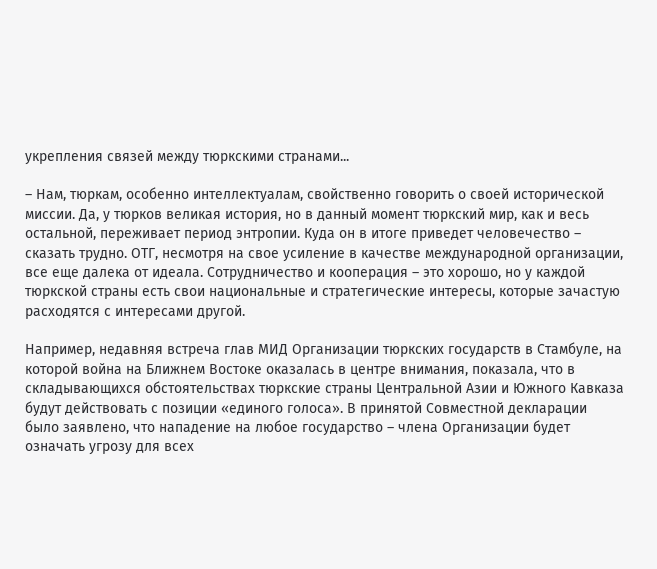укрепления связей между тюркскими странами...

– Нам, тюркам, особенно интеллектуалам, свойственно говорить о своей исторической миссии. Да, у тюрков великая история, но в данный момент тюркский мир, как и весь остальной, переживает период энтропии. Куда он в итоге приведет человечество – сказать трудно. ОТГ, несмотря на свое усиление в качестве международной организации, все еще далека от идеала. Сотрудничество и кооперация – это хорошо, но у каждой тюркской страны есть свои национальные и стратегические интересы, которые зачастую расходятся с интересами другой.

Например, недавняя встреча глав МИД Организации тюркских государств в Стамбуле, на которой война на Ближнем Востоке оказалась в центре внимания, показала, что в складывающихся обстоятельствах тюркские страны Центральной Азии и Южного Кавказа будут действовать с позиции «единого голоса». В принятой Совместной декларации было заявлено, что нападение на любое государство – члена Организации будет означать угрозу для всех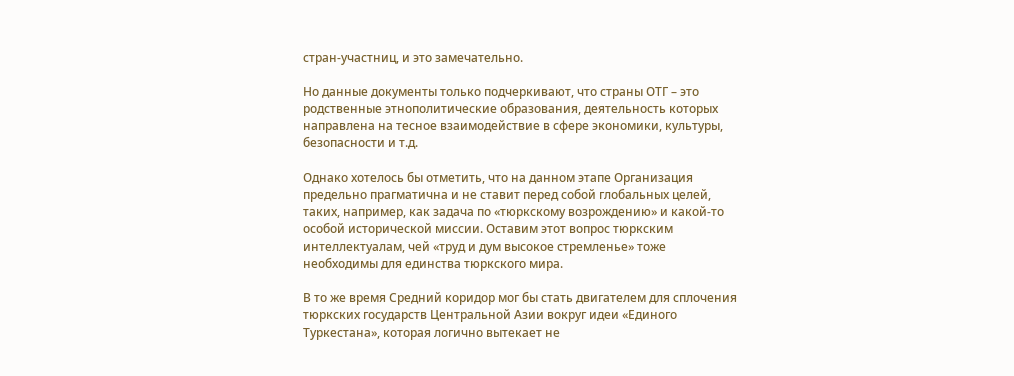стран-участниц, и это замечательно.

Но данные документы только подчеркивают, что страны ОТГ – это родственные этнополитические образования, деятельность которых направлена на тесное взаимодействие в сфере экономики, культуры, безопасности и т.д.

Однако хотелось бы отметить, что на данном этапе Организация предельно прагматична и не ставит перед собой глобальных целей, таких, например, как задача по «тюркскому возрождению» и какой-то особой исторической миссии. Оставим этот вопрос тюркским интеллектуалам, чей «труд и дум высокое стремленье» тоже необходимы для единства тюркского мира.

В то же время Средний коридор мог бы стать двигателем для сплочения тюркских государств Центральной Азии вокруг идеи «Единого Туркестана», которая логично вытекает не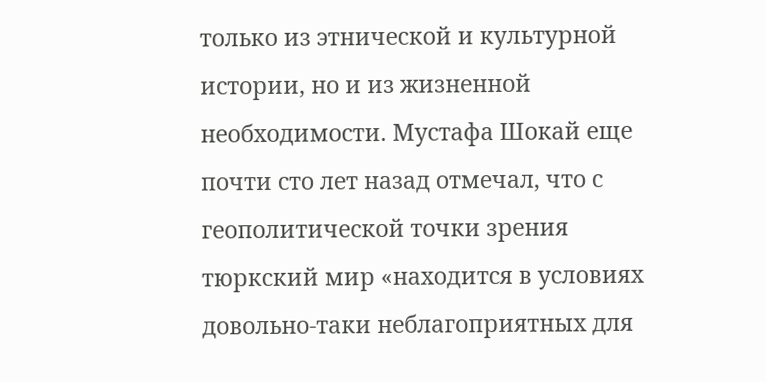только из этнической и культурной истории, но и из жизненной необходимости. Мустафа Шокай еще почти сто лет назад отмечал, что с геополитической точки зрения тюркский мир «находится в условиях довольно-таки неблагоприятных для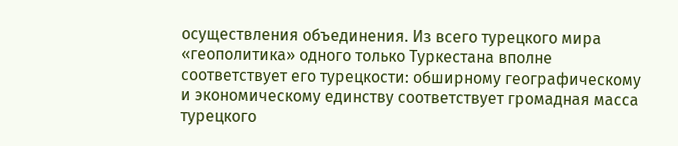осуществления объединения. Из всего турецкого мира «геополитика» одного только Туркестана вполне соответствует его турецкости: обширному географическому и экономическому единству соответствует громадная масса турецкого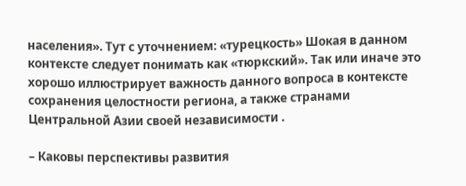населения». Тут с уточнением: «турецкость» Шокая в данном контексте следует понимать как «тюркский». Так или иначе это хорошо иллюстрирует важность данного вопроса в контексте сохранения целостности региона, а также странами Центральной Азии своей независимости .

– Каковы перспективы развития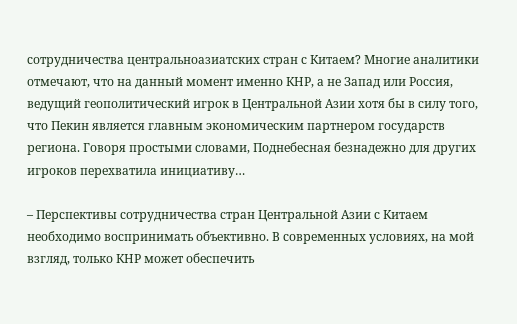сотрудничества центральноазиатских стран с Китаем? Многие аналитики отмечают, что на данный момент именно КНР, а не Запад или Россия, ведущий геополитический игрок в Центральной Азии хотя бы в силу того, что Пекин является главным экономическим партнером государств региона. Говоря простыми словами, Поднебесная безнадежно для других игроков перехватила инициативу…

– Перспективы сотрудничества стран Центральной Азии с Китаем необходимо воспринимать объективно. В современных условиях, на мой взгляд, только КНР может обеспечить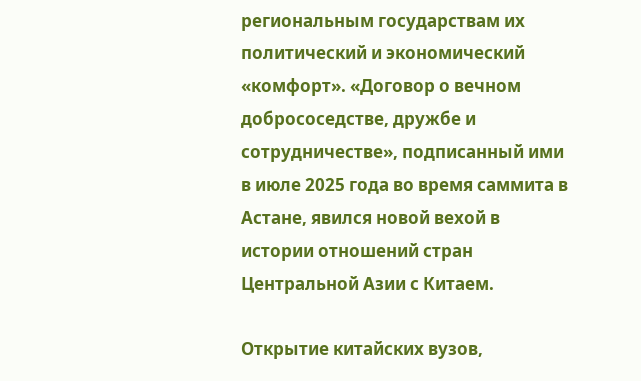региональным государствам их политический и экономический «комфорт». «Договор о вечном добрососедстве, дружбе и сотрудничестве», подписанный ими в июле 2025 года во время саммита в Астане, явился новой вехой в истории отношений стран Центральной Азии с Китаем.

Открытие китайских вузов,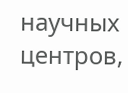научных центров,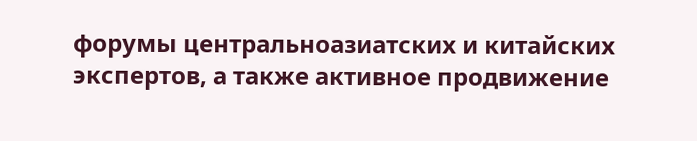форумы центральноазиатских и китайских экспертов, а также активное продвижение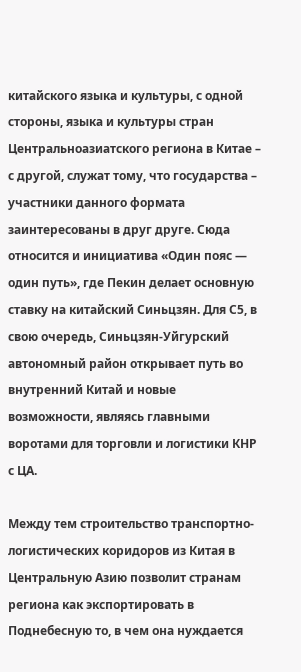китайского языка и культуры, с одной стороны, языка и культуры стран Центральноазиатского региона в Китае – с другой, служат тому, что государства – участники данного формата заинтересованы в друг друге. Сюда относится и инициатива «Один пояс — один путь», где Пекин делает основную ставку на китайский Синьцзян. Для С5, в свою очередь, Синьцзян-Уйгурский автономный район открывает путь во внутренний Китай и новые возможности, являясь главными воротами для торговли и логистики КНР с ЦА.

Между тем строительство транспортно-логистических коридоров из Китая в Центральную Азию позволит странам региона как экспортировать в Поднебесную то, в чем она нуждается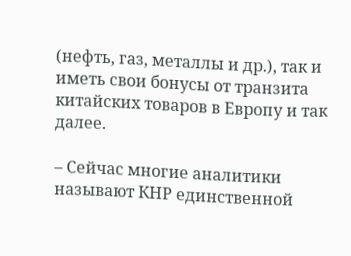(нефть, газ, металлы и др.), так и иметь свои бонусы от транзита китайских товаров в Европу и так далее.

– Сейчас многие аналитики называют КНР единственной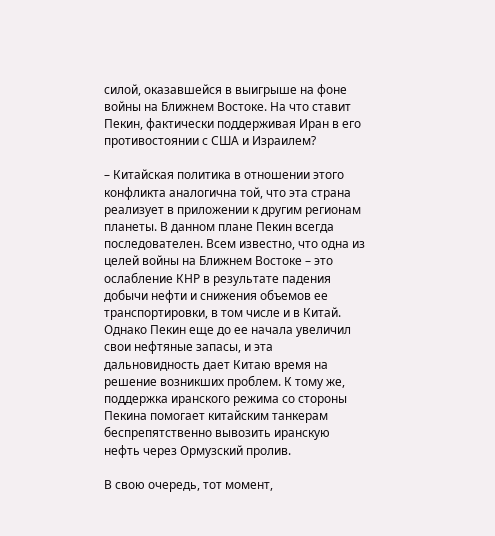силой, оказавшейся в выигрыше на фоне войны на Ближнем Востоке. На что ставит Пекин, фактически поддерживая Иран в его противостоянии с США и Израилем?

– Китайская политика в отношении этого конфликта аналогична той, что эта страна реализует в приложении к другим регионам планеты. В данном плане Пекин всегда последователен. Всем известно, что одна из целей войны на Ближнем Востоке – это ослабление КНР в результате падения добычи нефти и снижения объемов ее транспортировки, в том числе и в Китай. Однако Пекин еще до ее начала увеличил свои нефтяные запасы, и эта дальновидность дает Китаю время на решение возникших проблем. К тому же, поддержка иранского режима со стороны Пекина помогает китайским танкерам беспрепятственно вывозить иранскую нефть через Ормузский пролив.

В свою очередь, тот момент,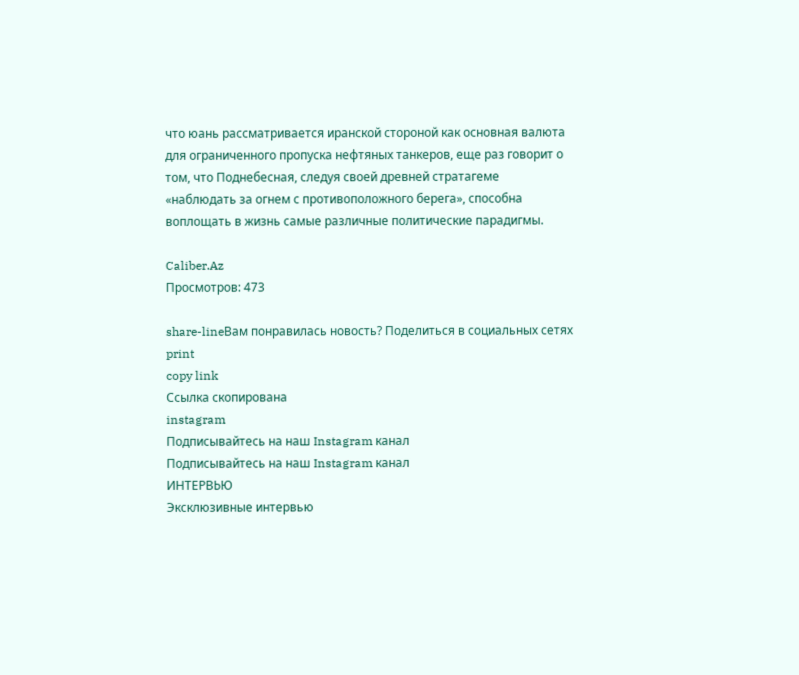что юань рассматривается иранской стороной как основная валюта для ограниченного пропуска нефтяных танкеров, еще раз говорит о том, что Поднебесная, следуя своей древней стратагеме «наблюдать за огнем с противоположного берега», способна воплощать в жизнь самые различные политические парадигмы.

Caliber.Az
Просмотров: 473

share-lineВам понравилась новость? Поделиться в социальных сетях
print
copy link
Ссылка скопирована
instagram
Подписывайтесь на наш Instagram канал
Подписывайтесь на наш Instagram канал
ИНТЕРВЬЮ
Эксклюзивные интервью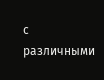с различными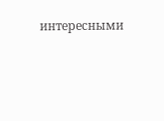интересными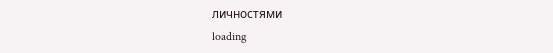личностями
loading